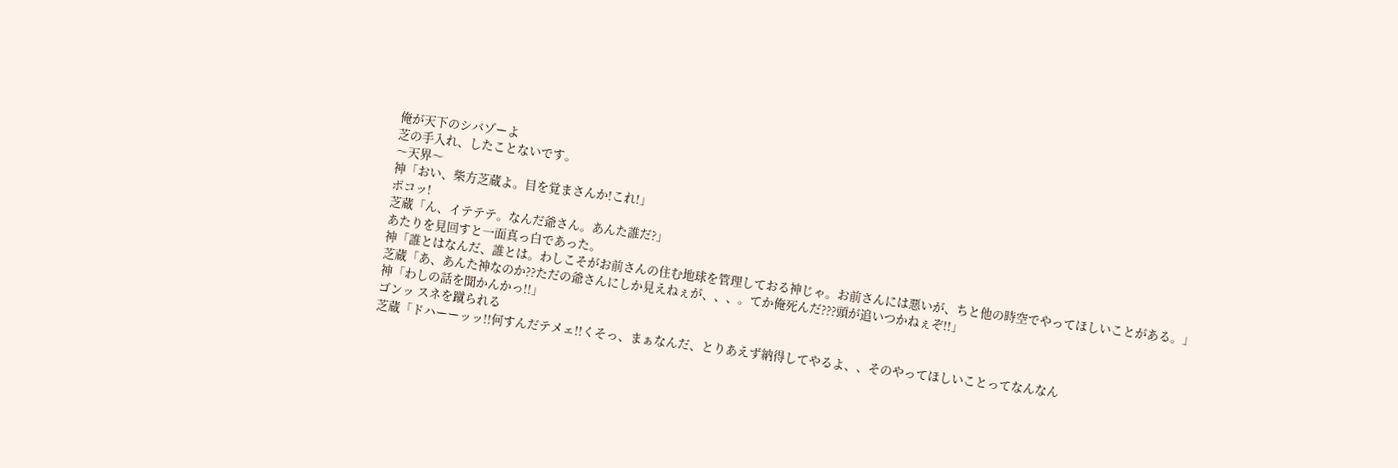俺が天下のシバゾーよ
芝の手入れ、したことないです。
〜天界〜
神「おい、柴方芝蔵よ。目を覚まさんか!これ!」
ポコッ!
芝蔵「ん、イテテテ。なんだ爺さん。あんた誰だ?」
あたりを見回すと一面真っ白であった。
神「誰とはなんだ、誰とは。わしこそがお前さんの住む地球を管理しておる神じゃ。お前さんには悪いが、ちと他の時空でやってほしいことがある。」
芝蔵「あ、あんた神なのか??ただの爺さんにしか見えねぇが、、、。てか俺死んだ???頭が追いつかねぇぞ!!」
神「わしの話を聞かんかっ!!」
ゴンッ スネを蹴られる
芝蔵「ドハーーッッ!!何すんだテメェ!!くそっ、まぁなんだ、とりあえず納得してやるよ、、そのやってほしいことってなんなん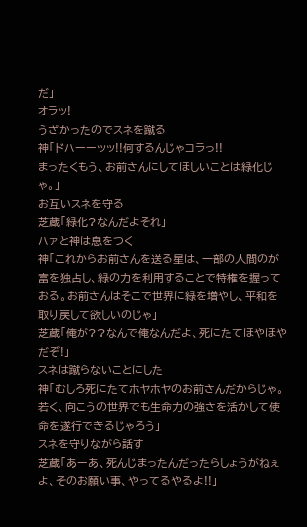だ」
オラッ!
うざかったのでスネを蹴る
神「ドハーーッッ!!何するんじゃコラっ!!
まったくもう、お前さんにしてほしいことは緑化じゃ。」
お互いスネを守る
芝蔵「緑化?なんだよそれ」
ハァと神は息をつく
神「これからお前さんを送る星は、一部の人間のが富を独占し、緑の力を利用することで特権を握っておる。お前さんはそこで世界に緑を増やし、平和を取り戻して欲しいのじゃ」
芝蔵「俺が??なんで俺なんだよ、死にたてほやほやだぞ!」
スネは蹴らないことにした
神「むしろ死にたてホヤホヤのお前さんだからじゃ。若く、向こうの世界でも生命力の強さを活かして使命を遂行できるじゃろう」
スネを守りながら話す
芝蔵「あーあ、死んじまったんだったらしょうがねぇよ、そのお願い事、やってるやるよ!!」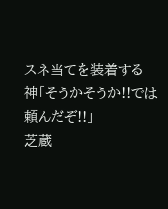スネ当てを装着する
神「そうかそうか!!では頼んだぞ!!」
芝蔵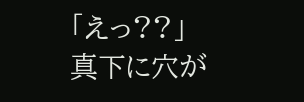「えっ??」
真下に穴が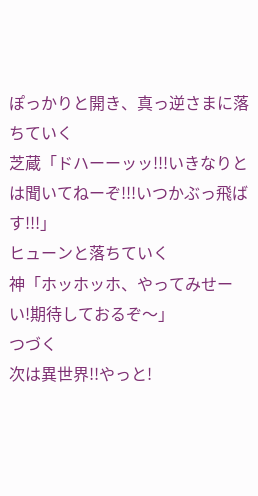ぽっかりと開き、真っ逆さまに落ちていく
芝蔵「ドハーーッッ!!!いきなりとは聞いてねーぞ!!!いつかぶっ飛ばす!!!」
ヒューンと落ちていく
神「ホッホッホ、やってみせーい!期待しておるぞ〜」
つづく
次は異世界!!やっと!